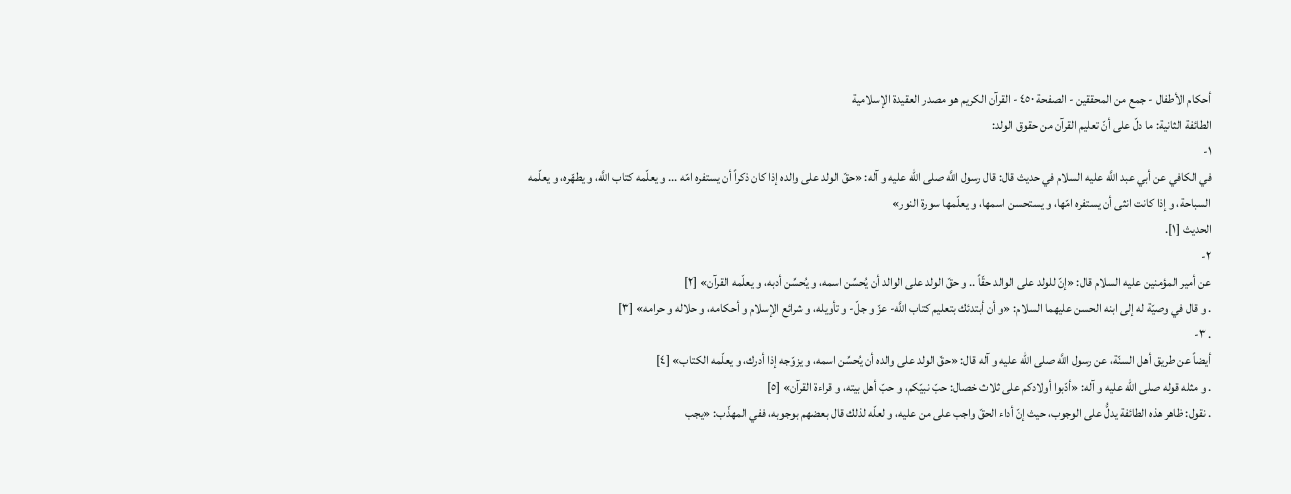أحكام الأطفال - جمع من المحققين - الصفحة ٤٥٠ - القرآن الكريم هو مصدر العقيدة الإسلامية
الطائفة الثانية: ما دلّ على أنّ تعليم القرآن من حقوق الولد:
١-
في الكافي عن أبي عبد اللَّه عليه السلام في حديث قال: قال رسول اللَّه صلى الله عليه و آله: «حقّ الولد على والده إذا كان ذكراً أن يستفره امّه ... و يعلّمه كتاب اللَّه، و يطهّره، و يعلّمه السباحة، و إذا كانت انثى أن يستفره امّها، و يستحسن اسمها، و يعلّمها سورة النور»
الحديث [١].
٢-
عن أمير المؤمنين عليه السلام قال: «إنّ للولد على الوالد حقّاً .. و حقّ الولد على الوالد أن يُحسِّن اسمه، و يُحسِّن أدبه، و يعلّمه القرآن» [٢]
. و قال في وصيّة له إلى ابنه الحسن عليهما السلام: «و أن أبتدئك بتعليم كتاب اللَّه- عزّ و جلّ- و تأويله، و شرائع الإسلام و أحكامه، و حلاله و حرامه» [٣]
. ٣-
أيضاً عن طريق أهل السنّة، عن رسول اللَّه صلى الله عليه و آله قال: «حقّ الولد على والده أن يُحسِّن اسمه، و يزوّجه إذا أدرك، و يعلّمه الكتاب» [٤]
. و مثله قوله صلى الله عليه و آله: «أدّبوا أولادكم على ثلاث خصال: حبّ نبيّكم، و حبّ أهل بيته، و قراءة القرآن» [٥]
. نقول: ظاهر هذه الطائفة يدلُّ على الوجوب، حيث إنّ أداء الحقّ واجب على من عليه، و لعلّه لذلك قال بعضهم بوجوبه، ففي المهذّب: «يجب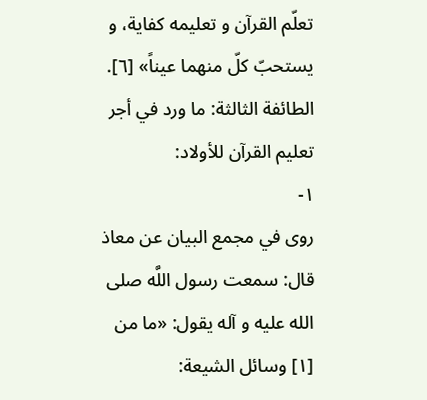تعلّم القرآن و تعليمه كفاية، و يستحبّ كلّ منهما عيناً» [٦].
الطائفة الثالثة: ما ورد في أجر تعليم القرآن للأولاد:
١-
روى في مجمع البيان عن معاذ قال: سمعت رسول اللَّه صلى الله عليه و آله يقول: «ما من
[١] وسائل الشيعة: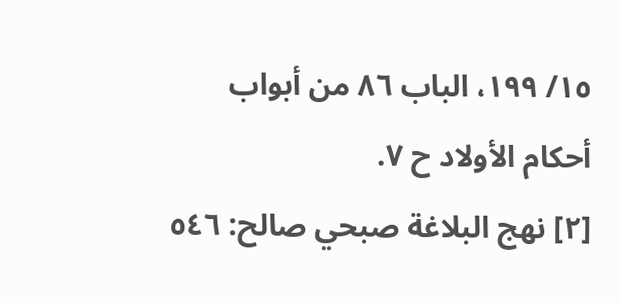١٥/ ١٩٩، الباب ٨٦ من أبواب أحكام الأولاد ح ٧.
[٢] نهج البلاغة صبحي صالح: ٥٤٦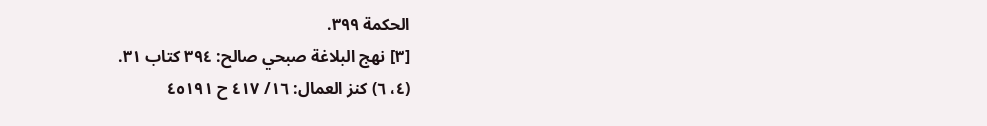الحكمة ٣٩٩.
[٣] نهج البلاغة صبحي صالح: ٣٩٤ كتاب ٣١.
(٤، ٦) كنز العمال: ١٦/ ٤١٧ ح ٤٥١٩١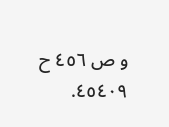و ص ٤٥٦ ح ٤٥٤٠٩.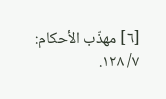[٦] مهذّب الأحكام: ٧/ ١٢٨.